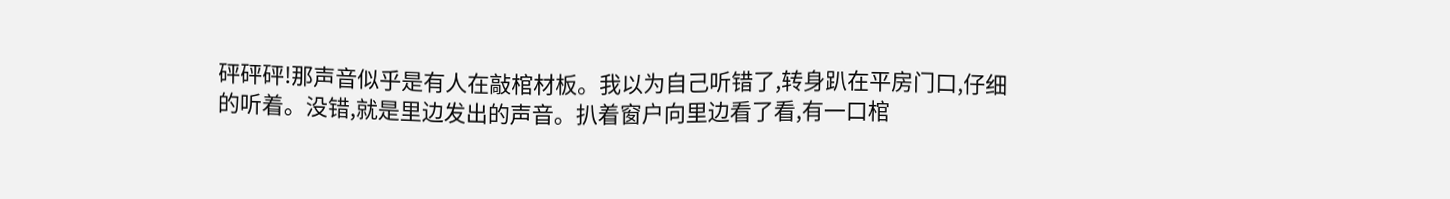砰砰砰!那声音似乎是有人在敲棺材板。我以为自己听错了,转身趴在平房门口,仔细的听着。没错,就是里边发出的声音。扒着窗户向里边看了看,有一口棺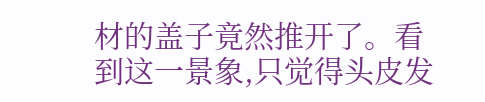材的盖子竟然推开了。看到这一景象,只觉得头皮发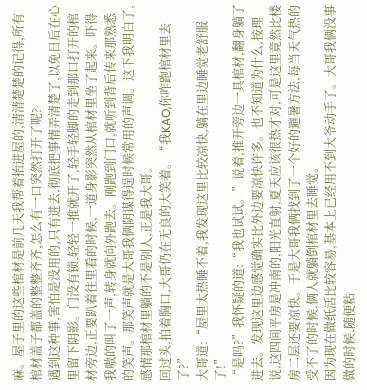麻。屋子里的这些棺材是前几天我帮着抬进屋的,清清楚楚的记得,所有棺材盖子都盖的整整齐齐,怎么有一口突然打开了呢?
遇到这种事,害怕是没用的,只有进去,彻底把事情弄清楚了,以免日后在心里留下阴影。门没有锁,轻轻一推就开了,轻手轻脚的走到那口打开的棺材旁边,正要趴着往里看的时候,一道身影突然从棺材里坐了起来。吓得我嗷的叫了一声,转身就向外跑去。刚跑到门口,就听到背后传来那熟悉的笑声。那笑声就是大哥我俩阴谋得逞时候常用的声调。这下我明白了,感情那棺材里躺的不是别人,正是我大哥。
回过头,拍着胸口,大哥仍在无良的大笑着。“我KAO,你咋跑棺材里去了?”
大哥道:“屋里太热睡不着,我发现这里比较凉快,躺在里边睡觉老舒服了!”
“是吗?”我怀疑的道:“我也试试。”说着,推开旁边一具棺材,翻身躺了进去。发现这里边感觉确实比外边要凉快许多。也不知道为什么,按理说,这四间平房是冲南的,阳光直射,夏天应该很热才对,可是这里竟然比楼房二层还要凉快。于是大哥我俩找到了一个好的避暑方法,每当天气热的受不了的时候,俩人就躺倒棺材里去睡觉。
因为现在做纸活比较容易,基本上已经用不到大爷动手了。大哥我俩没事做的时候,随便粘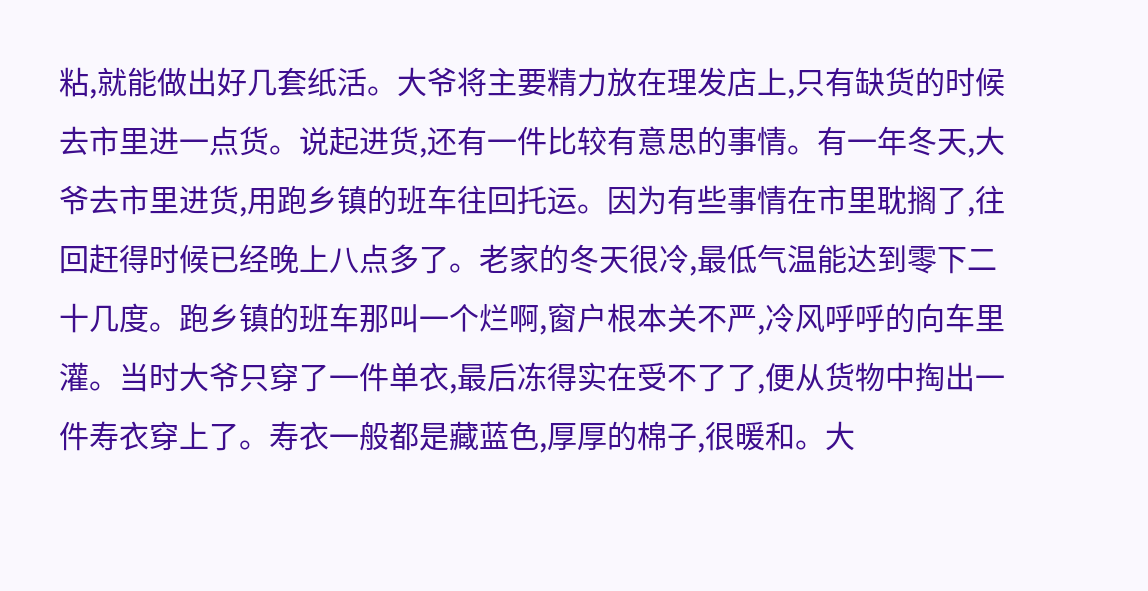粘,就能做出好几套纸活。大爷将主要精力放在理发店上,只有缺货的时候去市里进一点货。说起进货,还有一件比较有意思的事情。有一年冬天,大爷去市里进货,用跑乡镇的班车往回托运。因为有些事情在市里耽搁了,往回赶得时候已经晚上八点多了。老家的冬天很冷,最低气温能达到零下二十几度。跑乡镇的班车那叫一个烂啊,窗户根本关不严,冷风呼呼的向车里灌。当时大爷只穿了一件单衣,最后冻得实在受不了了,便从货物中掏出一件寿衣穿上了。寿衣一般都是藏蓝色,厚厚的棉子,很暖和。大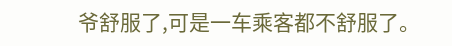爷舒服了,可是一车乘客都不舒服了。